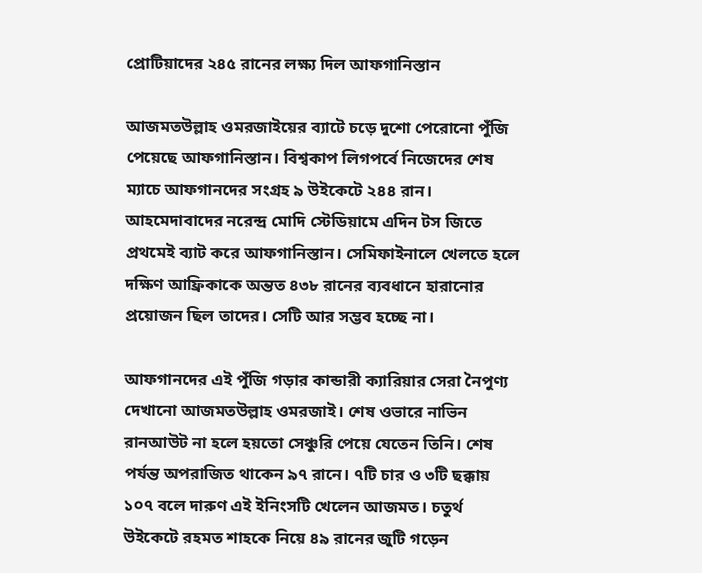প্রোটিয়াদের ২৪৫ রানের লক্ষ্য দিল আফগানিস্তান

আজমতউল্লাহ ওমরজাইয়ের ব্যাটে চড়ে দুশো পেরোনো পুঁজি পেয়েছে আফগানিস্তান। বিশ্বকাপ লিগপর্বে নিজেদের শেষ ম্যাচে আফগানদের সংগ্রহ ৯ উইকেটে ২৪৪ রান। আহমেদাবাদের নরেন্দ্র মোদি স্টেডিয়ামে এদিন টস জিতে প্রথমেই ব্যাট করে আফগানিস্তান। সেমিফাইনালে খেলতে হলে দক্ষিণ আফ্রিকাকে অন্তত ৪৩৮ রানের ব্যবধানে হারানোর প্রয়োজন ছিল তাদের। সেটি আর সম্ভব হচ্ছে না।

আফগানদের এই পুঁজি গড়ার কান্ডারী ক্যারিয়ার সেরা নৈপুণ্য দেখানো আজমতউল্লাহ ওমরজাই। শেষ ওভারে নাভিন রানআউট না হলে হয়তো সেঞ্চুরি পেয়ে যেতেন তিনি। শেষ পর্যন্ত অপরাজিত থাকেন ৯৭ রানে। ৭টি চার ও ৩টি ছক্কায় ১০৭ বলে দারুণ এই ইনিংসটি খেলেন আজমত। চতুর্থ উইকেটে রহমত শাহকে নিয়ে ৪৯ রানের জুটি গড়েন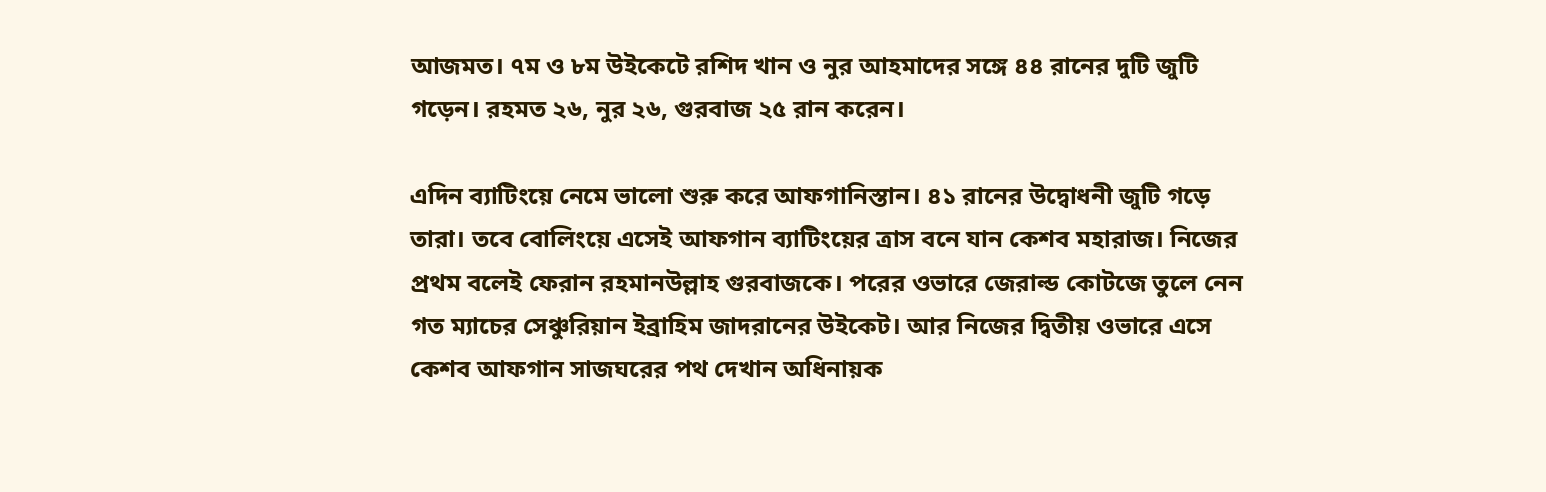আজমত। ৭ম ও ৮ম উইকেটে রশিদ খান ও নুর আহমাদের সঙ্গে ৪৪ রানের দুটি জুটি গড়েন। রহমত ২৬, নুর ২৬, গুরবাজ ২৫ রান করেন।

এদিন ব্যাটিংয়ে নেমে ভালো শুরু করে আফগানিস্তান। ৪১ রানের উদ্বোধনী জুটি গড়ে তারা। তবে বোলিংয়ে এসেই আফগান ব্যাটিংয়ের ত্রাস বনে যান কেশব মহারাজ। নিজের প্রথম বলেই ফেরান রহমানউল্লাহ গুরবাজকে। পরের ওভারে জেরাল্ড কোটজে তুলে নেন গত ম্যাচের সেঞ্চুরিয়ান ইব্রাহিম জাদরানের উইকেট। আর নিজের দ্বিতীয় ওভারে এসে কেশব আফগান সাজঘরের পথ দেখান অধিনায়ক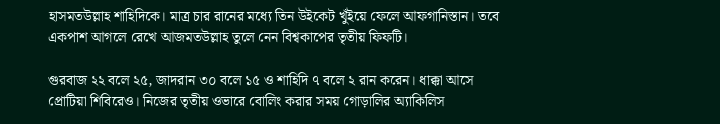হাসমতউল্লাহ শাহিদিকে। মাত্র চার রানের মধ্যে তিন উইকেট খুঁইয়ে ফেলে আফগানিস্তান। তবে একপাশ আগলে রেখে আজমতউল্লাহ তুলে নেন বিশ্বকাপের তৃতীয় ফিফটি।

গুরবাজ ২২ বলে ২৫, জাদরান ৩০ বলে ১৫ ও শাহিদি ৭ বলে ২ রান করেন। ধাক্কা আসে প্রোটিয়া শিবিরেও। নিজের তৃতীয় ওভারে বোলিং করার সময় গোড়ালির অ্যাকিলিস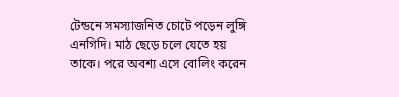টেন্ডনে সমস্যাজনিত চোটে পড়েন লুঙ্গি এনগিদি। মাঠ ছেড়ে চলে যেতে হয় তাকে। পরে অবশ্য এসে বোলিং করেন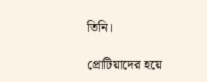তিনি।

প্রোটিয়াদের হয়ে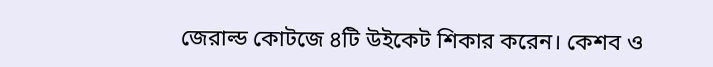জেরাল্ড কোটজে ৪টি উইকেট শিকার করেন। কেশব ও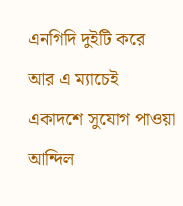এনগিদি দুইটি করে আর এ ম্যাচেই একাদশে সুযোগ পাওয়া আন্দিল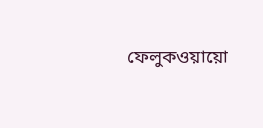ফেলুকওয়ায়ো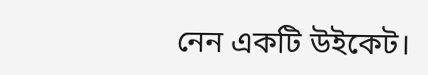নেন একটি উইকেট।